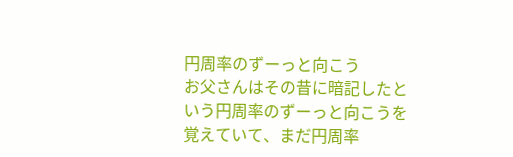円周率のずーっと向こう
お父さんはその昔に暗記したという円周率のずーっと向こうを覚えていて、まだ円周率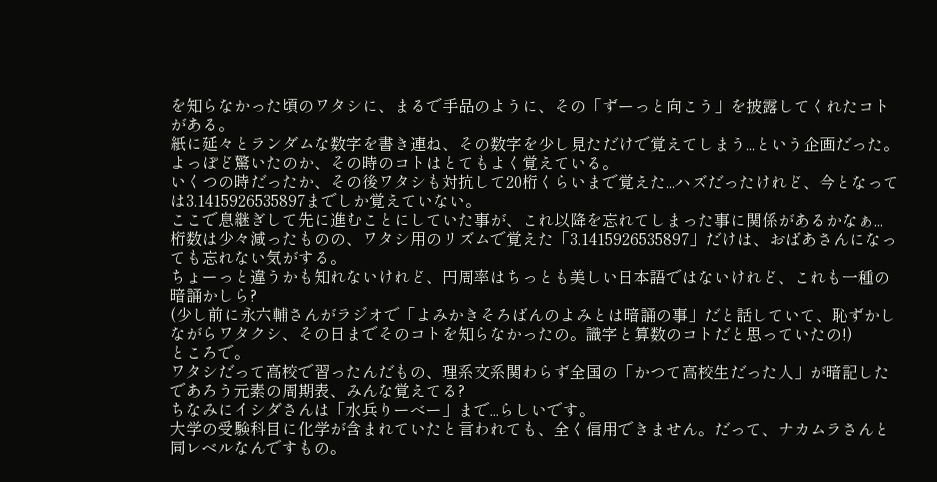を知らなかった頃のワタシに、まるで手品のように、その「ずーっと向こう」を披露してくれたコトがある。
紙に延々とランダムな数字を書き連ね、その数字を少し見ただけで覚えてしまう...という企画だった。よっぽど驚いたのか、その時のコトはとてもよく覚えている。
いくつの時だったか、その後ワタシも対抗して20桁くらいまで覚えた...ハズだったけれど、今となっては3.1415926535897までしか覚えていない。
ここで息継ぎして先に進むことにしていた事が、これ以降を忘れてしまった事に関係があるかなぁ...
桁数は少々減ったものの、ワタシ用のリズムで覚えた「3.1415926535897」だけは、おばあさんになっても忘れない気がする。
ちょーっと違うかも知れないけれど、円周率はちっとも美しい日本語ではないけれど、これも一種の暗誦かしら?
(少し前に永六輔さんがラジオで「よみかきそろばんのよみとは暗誦の事」だと話していて、恥ずかしながらワタクシ、その日までそのコトを知らなかったの。識字と算数のコトだと思っていたの!)
ところで。
ワタシだって高校で習ったんだもの、理系文系関わらず全国の「かつて高校生だった人」が暗記したであろう元素の周期表、みんな覚えてる?
ちなみにイシダさんは「水兵りーべー」まで...らしいです。
大学の受験科目に化学が含まれていたと言われても、全く信用できません。だって、ナカムラさんと同レベルなんですもの。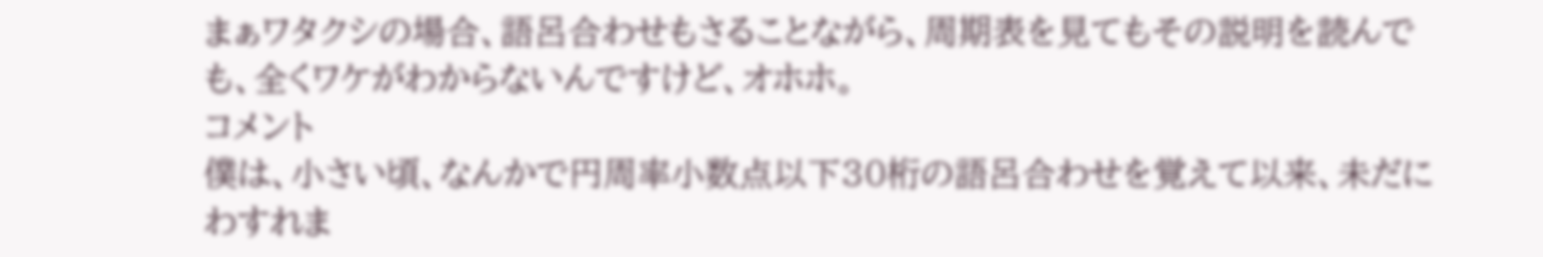まぁワタクシの場合、語呂合わせもさることながら、周期表を見てもその説明を読んでも、全くワケがわからないんですけど、オホホ。
コメント
僕は、小さい頃、なんかで円周率小数点以下30桁の語呂合わせを覚えて以来、未だにわすれま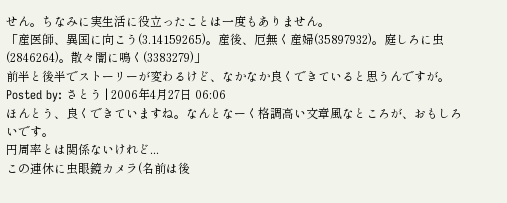せん。ちなみに実生活に役立ったことは一度もありません。
「産医師、異国に向こう(3.14159265)。産後、厄無く産婦(35897932)。庭しろに虫(2846264)。散々闇に鳴く(3383279)」
前半と後半でストーリーが変わるけど、なかなか良くできていると思うんですが。
Posted by: さとう | 2006年4月27日 06:06
ほんとう、良くできていますね。なんとなーく格調高い文章風なところが、おもしろいです。
円周率とは関係ないけれど...
この連休に虫眼鏡カメラ(名前は後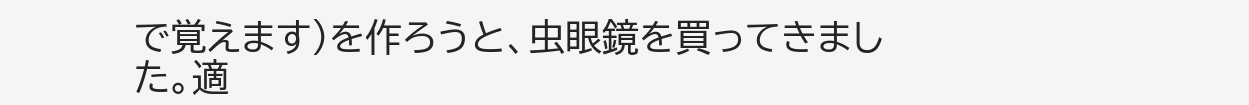で覚えます)を作ろうと、虫眼鏡を買ってきました。適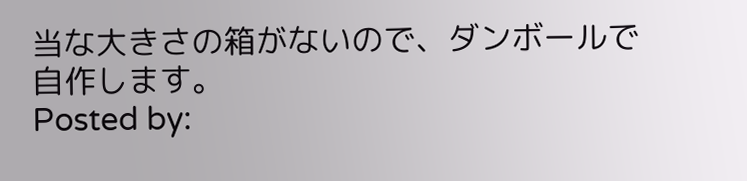当な大きさの箱がないので、ダンボールで自作します。
Posted by: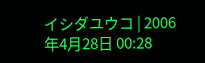イシダユウコ | 2006年4月28日 00:28